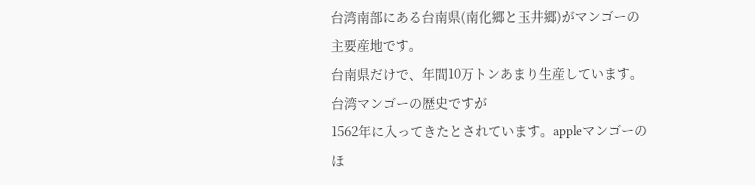台湾南部にある台南県(南化郷と玉井郷)がマンゴーの主要産地です。
台南県だけで、年間10万トンあまり生産しています。
台湾マンゴーの歴史ですが
1562年に入ってきたとされています。appleマンゴーのほ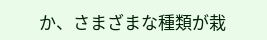か、さまざまな種類が栽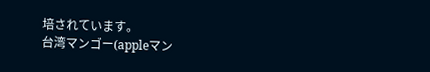培されています。
台湾マンゴー(appleマン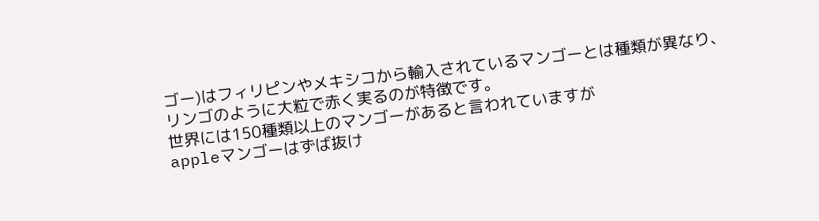ゴー)はフィリピンやメキシコから輸入されているマンゴーとは種類が異なり、リンゴのように大粒で赤く実るのが特徴です。
世界には150種類以上のマンゴーがあると言われていますが
appleマンゴーはずば抜け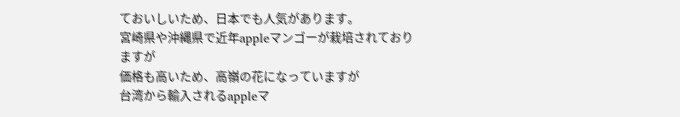ておいしいため、日本でも人気があります。
宮崎県や沖縄県で近年appleマンゴーが栽培されておりますが
価格も高いため、高嶺の花になっていますが
台湾から輸入されるappleマ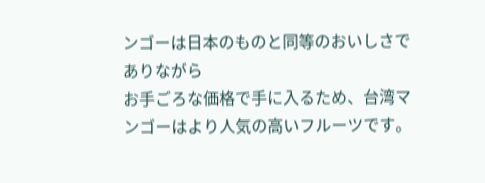ンゴーは日本のものと同等のおいしさでありながら
お手ごろな価格で手に入るため、台湾マンゴーはより人気の高いフルーツです。